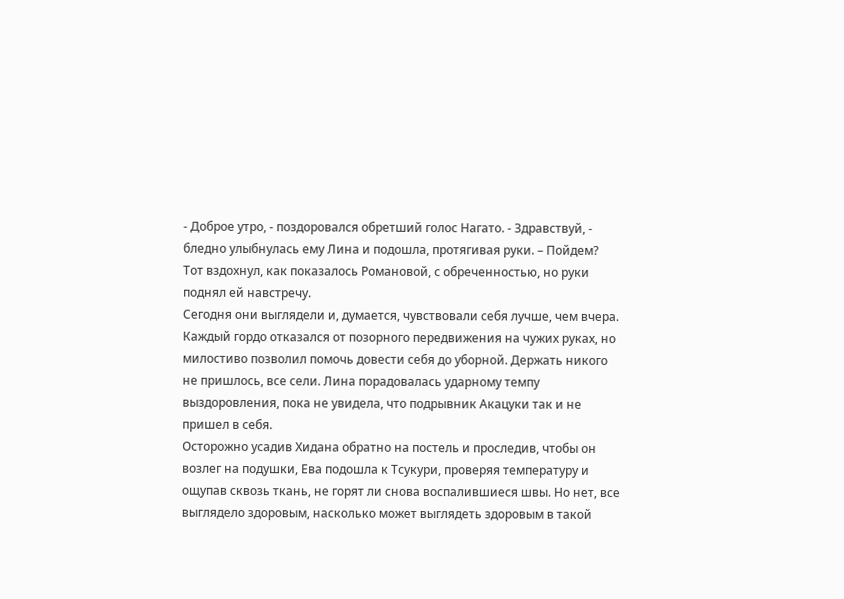- Доброе утро, - поздоровался обретший голос Нагато. - Здравствуй, - бледно улыбнулась ему Лина и подошла, протягивая руки. – Пойдем?
Тот вздохнул, как показалось Романовой, с обреченностью, но руки поднял ей навстречу.
Сегодня они выглядели и, думается, чувствовали себя лучше, чем вчера. Каждый гордо отказался от позорного передвижения на чужих руках, но милостиво позволил помочь довести себя до уборной. Держать никого не пришлось, все сели. Лина порадовалась ударному темпу выздоровления, пока не увидела, что подрывник Акацуки так и не пришел в себя.
Осторожно усадив Хидана обратно на постель и проследив, чтобы он возлег на подушки, Ева подошла к Тсукури, проверяя температуру и ощупав сквозь ткань, не горят ли снова воспалившиеся швы. Но нет, все выглядело здоровым, насколько может выглядеть здоровым в такой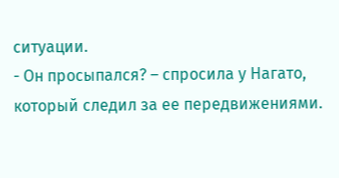ситуации.
- Он просыпался? – спросила у Нагато, который следил за ее передвижениями.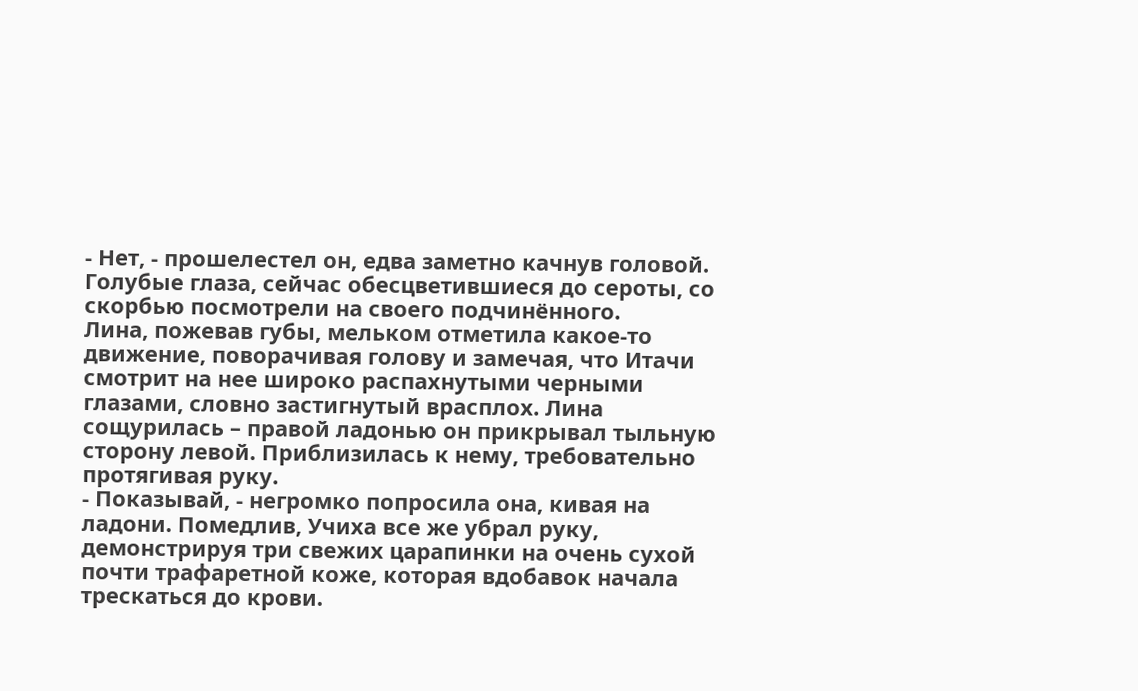- Нет, - прошелестел он, едва заметно качнув головой. Голубые глаза, сейчас обесцветившиеся до сероты, со скорбью посмотрели на своего подчинённого.
Лина, пожевав губы, мельком отметила какое-то движение, поворачивая голову и замечая, что Итачи смотрит на нее широко распахнутыми черными глазами, словно застигнутый врасплох. Лина сощурилась – правой ладонью он прикрывал тыльную сторону левой. Приблизилась к нему, требовательно протягивая руку.
- Показывай, - негромко попросила она, кивая на ладони. Помедлив, Учиха все же убрал руку, демонстрируя три свежих царапинки на очень сухой почти трафаретной коже, которая вдобавок начала трескаться до крови.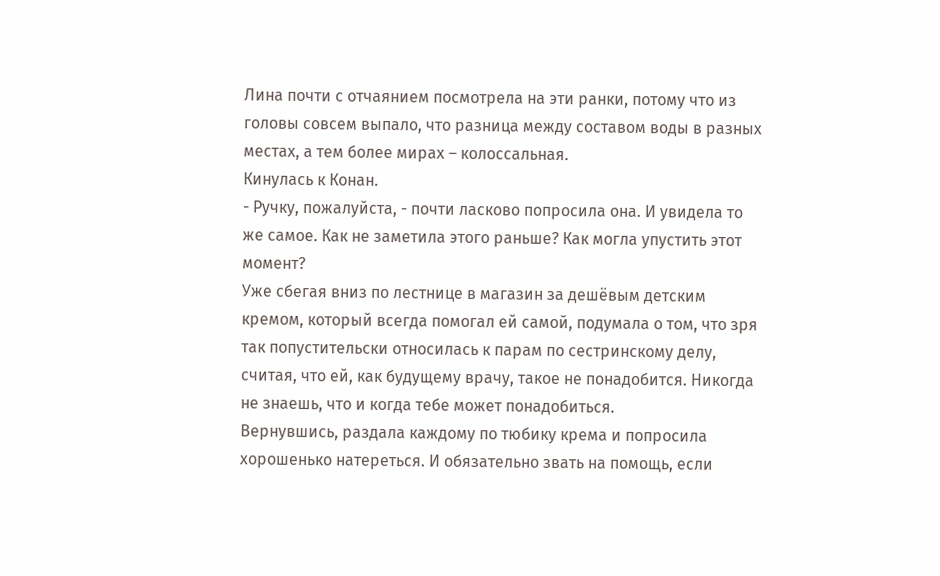Лина почти с отчаянием посмотрела на эти ранки, потому что из головы совсем выпало, что разница между составом воды в разных местах, а тем более мирах – колоссальная.
Кинулась к Конан.
- Ручку, пожалуйста, - почти ласково попросила она. И увидела то же самое. Как не заметила этого раньше? Как могла упустить этот момент?
Уже сбегая вниз по лестнице в магазин за дешёвым детским кремом, который всегда помогал ей самой, подумала о том, что зря так попустительски относилась к парам по сестринскому делу, считая, что ей, как будущему врачу, такое не понадобится. Никогда не знаешь, что и когда тебе может понадобиться.
Вернувшись, раздала каждому по тюбику крема и попросила хорошенько натереться. И обязательно звать на помощь, если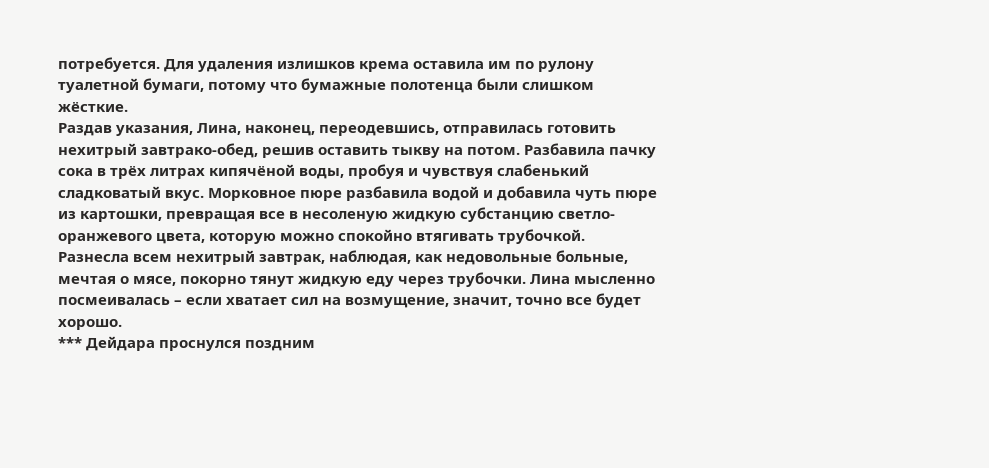потребуется. Для удаления излишков крема оставила им по рулону туалетной бумаги, потому что бумажные полотенца были слишком жёсткие.
Раздав указания, Лина, наконец, переодевшись, отправилась готовить нехитрый завтрако-обед, решив оставить тыкву на потом. Разбавила пачку сока в трёх литрах кипячёной воды, пробуя и чувствуя слабенький сладковатый вкус. Морковное пюре разбавила водой и добавила чуть пюре из картошки, превращая все в несоленую жидкую субстанцию светло-оранжевого цвета, которую можно спокойно втягивать трубочкой.
Разнесла всем нехитрый завтрак, наблюдая, как недовольные больные, мечтая о мясе, покорно тянут жидкую еду через трубочки. Лина мысленно посмеивалась – если хватает сил на возмущение, значит, точно все будет хорошо.
*** Дейдара проснулся поздним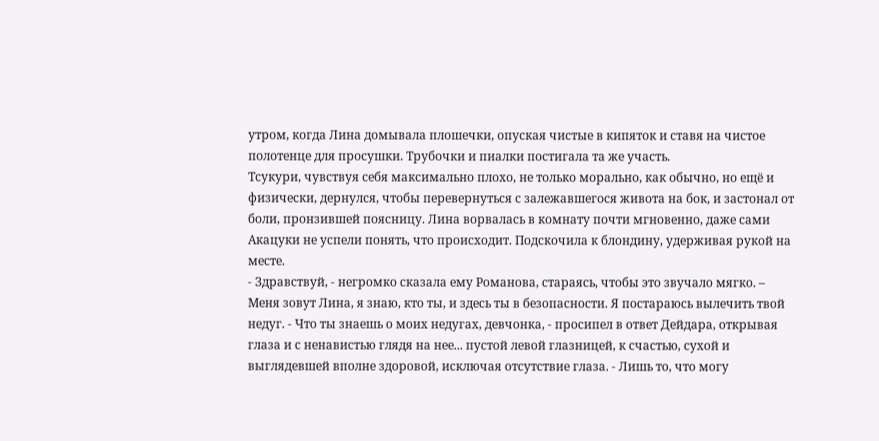утром, когда Лина домывала плошечки, опуская чистые в кипяток и ставя на чистое полотенце для просушки. Трубочки и пиалки постигала та же участь.
Тсукури, чувствуя себя максимально плохо, не только морально, как обычно, но ещё и физически, дернулся, чтобы перевернуться с залежавшегося живота на бок, и застонал от боли, пронзившей поясницу. Лина ворвалась в комнату почти мгновенно, даже сами Акацуки не успели понять, что происходит. Подскочила к блондину, удерживая рукой на месте.
- Здравствуй, - негромко сказала ему Романова, стараясь, чтобы это звучало мягко. – Меня зовут Лина, я знаю, кто ты, и здесь ты в безопасности. Я постараюсь вылечить твой недуг. - Что ты знаешь о моих недугах, девчонка, - просипел в ответ Дейдара, открывая глаза и с ненавистью глядя на нее... пустой левой глазницей, к счастью, сухой и выглядевшей вполне здоровой, исключая отсутствие глаза. - Лишь то, что могу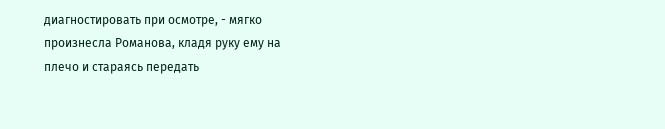диагностировать при осмотре, - мягко произнесла Романова, кладя руку ему на плечо и стараясь передать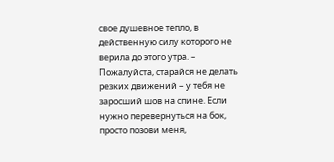свое душевное тепло, в действенную силу которого не верила до этого утра. – Пожалуйста, старайся не делать резких движений – у тебя не заросший шов на спине. Если нужно перевернуться на бок, просто позови меня,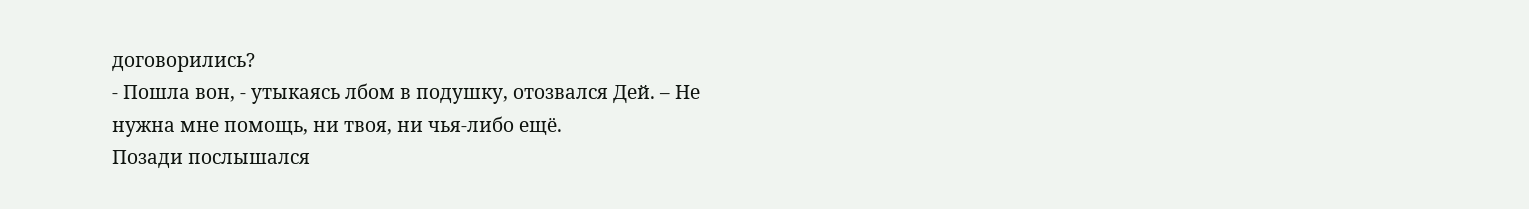договорились?
- Пошла вон, - утыкаясь лбом в подушку, отозвался Дей. – Не нужна мне помощь, ни твоя, ни чья-либо ещё.
Позади послышался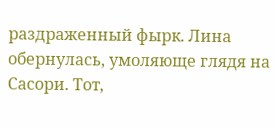раздраженный фырк. Лина обернулась, умоляюще глядя на Сасори. Тот,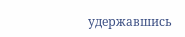удержавшись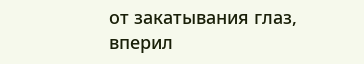от закатывания глаз, вперил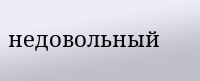недовольный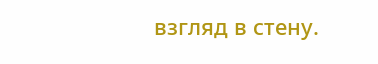взгляд в стену.